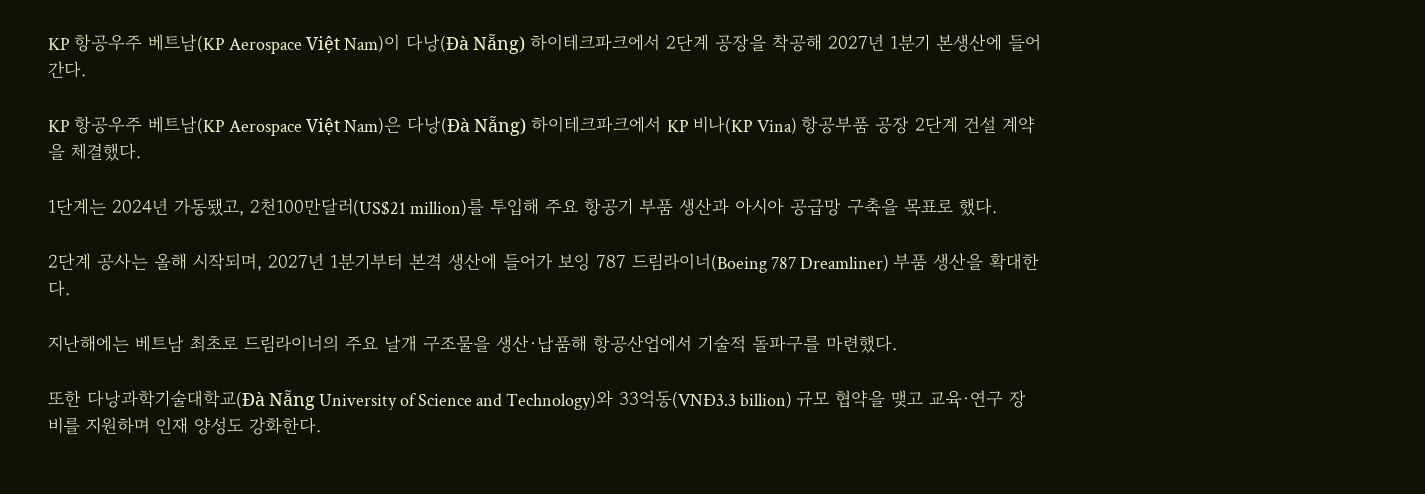KP 항공우주 베트남(KP Aerospace Việt Nam)이 다낭(Đà Nẵng) 하이테크파크에서 2단계 공장을 착공해 2027년 1분기 본생산에 들어간다.

KP 항공우주 베트남(KP Aerospace Việt Nam)은 다낭(Đà Nẵng) 하이테크파크에서 KP 비나(KP Vina) 항공부품 공장 2단계 건설 계약을 체결했다.

1단계는 2024년 가동됐고, 2천100만달러(US$21 million)를 투입해 주요 항공기 부품 생산과 아시아 공급망 구축을 목표로 했다.

2단계 공사는 올해 시작되며, 2027년 1분기부터 본격 생산에 들어가 보잉 787 드림라이너(Boeing 787 Dreamliner) 부품 생산을 확대한다.

지난해에는 베트남 최초로 드림라이너의 주요 날개 구조물을 생산·납품해 항공산업에서 기술적 돌파구를 마련했다.

또한 다낭과학기술대학교(Đà Nẵng University of Science and Technology)와 33억동(VNĐ3.3 billion) 규모 협약을 맺고 교육·연구 장비를 지원하며 인재 양성도 강화한다.